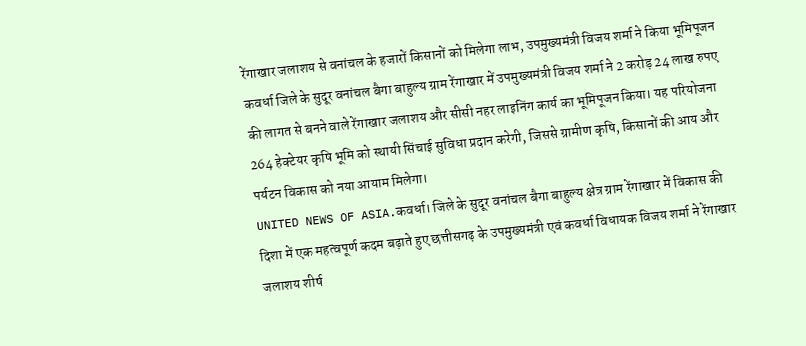रेंगाखार जलाशय से वनांचल के हजारों किसानों को मिलेगा लाभ, उपमुख्यमंत्री विजय शर्मा ने किया भूमिपूजन
कवर्धा जिले के सुदूर वनांचल बैगा बाहुल्य ग्राम रेंगाखार में उपमुख्यमंत्री विजय शर्मा ने 2 करोड़ 24 लाख रुपए की लागत से बनने वाले रेंगाखार जलाशय और सीसी नहर लाइनिंग कार्य का भूमिपूजन किया। यह परियोजना 264 हेक्टेयर कृषि भूमि को स्थायी सिंचाई सुविधा प्रदान करेगी, जिससे ग्रामीण कृषि, किसानों की आय और पर्यटन विकास को नया आयाम मिलेगा।
UNITED NEWS OF ASIA.कवर्धा। जिले के सुदूर वनांचल बैगा बाहुल्य क्षेत्र ग्राम रेंगाखार में विकास की दिशा में एक महत्वपूर्ण कदम बढ़ाते हुए छत्तीसगढ़ के उपमुख्यमंत्री एवं कवर्धा विधायक विजय शर्मा ने रेंगाखार जलाशय शीर्ष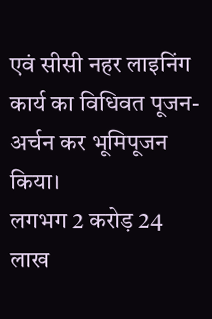एवं सीसी नहर लाइनिंग कार्य का विधिवत पूजन-अर्चन कर भूमिपूजन किया।
लगभग 2 करोड़ 24 लाख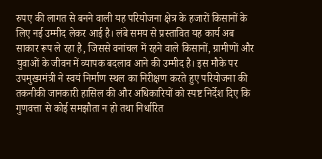रुपए की लागत से बनने वाली यह परियोजना क्षेत्र के हजारों किसानों के लिए नई उम्मीद लेकर आई है। लंबे समय से प्रस्तावित यह कार्य अब साकार रूप ले रहा है, जिससे वनांचल में रहने वाले किसानों, ग्रामीणों और युवाओं के जीवन में व्यापक बदलाव आने की उम्मीद है। इस मौके पर उपमुख्यमंत्री ने स्वयं निर्माण स्थल का निरीक्षण करते हुए परियोजना की तकनीकी जानकारी हासिल की और अधिकारियों को स्पष्ट निर्देश दिए कि गुणवत्ता से कोई समझौता न हो तथा निर्धारित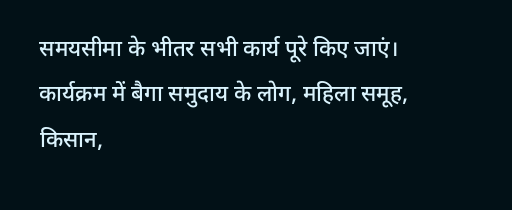समयसीमा के भीतर सभी कार्य पूरे किए जाएं।
कार्यक्रम में बैगा समुदाय के लोग, महिला समूह, किसान,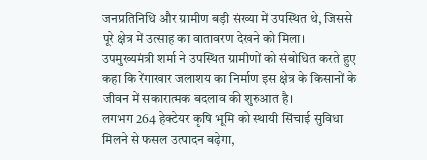जनप्रतिनिधि और ग्रामीण बड़ी संख्या में उपस्थित थे, जिससे पूरे क्षेत्र में उत्साह का वातावरण देखने को मिला। उपमुख्यमंत्री शर्मा ने उपस्थित ग्रामीणों को संबोधित करते हुए कहा कि रेंगाखार जलाशय का निर्माण इस क्षेत्र के किसानों के जीवन में सकारात्मक बदलाव की शुरुआत है।
लगभग 264 हेक्टेयर कृषि भूमि को स्थायी सिंचाई सुविधा मिलने से फसल उत्पादन बढ़ेगा,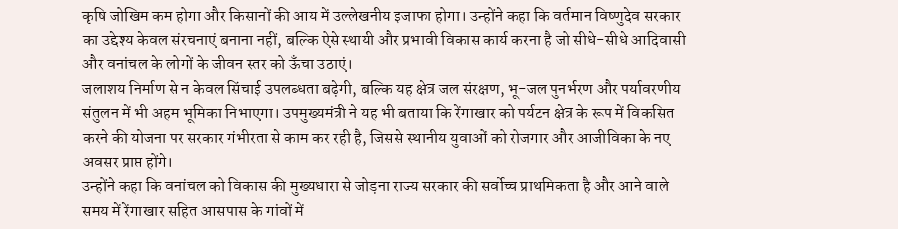कृषि जोखिम कम होगा और किसानों की आय में उल्लेखनीय इजाफा होगा। उन्होंने कहा कि वर्तमान विष्णुदेव सरकार का उद्देश्य केवल संरचनाएं बनाना नहीं, बल्कि ऐसे स्थायी और प्रभावी विकास कार्य करना है जो सीधे-सीधे आदिवासी और वनांचल के लोगों के जीवन स्तर को ऊँचा उठाएं।
जलाशय निर्माण से न केवल सिंचाई उपलब्धता बढ़ेगी, बल्कि यह क्षेत्र जल संरक्षण, भू-जल पुनर्भरण और पर्यावरणीय संतुलन में भी अहम भूमिका निभाएगा। उपमुख्यमंत्री ने यह भी बताया कि रेंगाखार को पर्यटन क्षेत्र के रूप में विकसित करने की योजना पर सरकार गंभीरता से काम कर रही है, जिससे स्थानीय युवाओं को रोजगार और आजीविका के नए अवसर प्राप्त होंगे।
उन्होंने कहा कि वनांचल को विकास की मुख्यधारा से जोड़ना राज्य सरकार की सर्वोच्च प्राथमिकता है और आने वाले समय में रेंगाखार सहित आसपास के गांवों में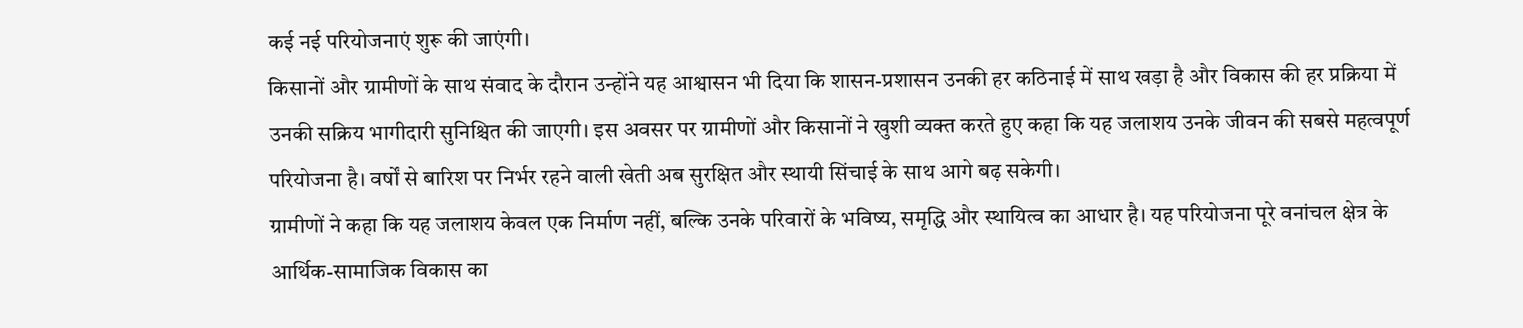कई नई परियोजनाएं शुरू की जाएंगी।
किसानों और ग्रामीणों के साथ संवाद के दौरान उन्होंने यह आश्वासन भी दिया कि शासन-प्रशासन उनकी हर कठिनाई में साथ खड़ा है और विकास की हर प्रक्रिया में उनकी सक्रिय भागीदारी सुनिश्चित की जाएगी। इस अवसर पर ग्रामीणों और किसानों ने खुशी व्यक्त करते हुए कहा कि यह जलाशय उनके जीवन की सबसे महत्वपूर्ण परियोजना है। वर्षों से बारिश पर निर्भर रहने वाली खेती अब सुरक्षित और स्थायी सिंचाई के साथ आगे बढ़ सकेगी।
ग्रामीणों ने कहा कि यह जलाशय केवल एक निर्माण नहीं, बल्कि उनके परिवारों के भविष्य, समृद्धि और स्थायित्व का आधार है। यह परियोजना पूरे वनांचल क्षेत्र के आर्थिक-सामाजिक विकास का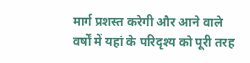मार्ग प्रशस्त करेगी और आने वाले वर्षों में यहां के परिदृश्य को पूरी तरह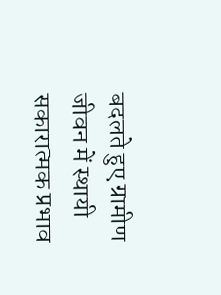बदलते हुए ग्रामीण जीवन में स्थायी सकारात्मक प्रभाव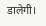डालेगी।